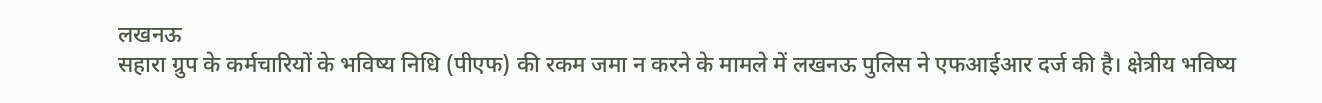लखनऊ
सहारा ग्रुप के कर्मचारियों के भविष्य निधि (पीएफ) की रकम जमा न करने के मामले में लखनऊ पुलिस ने एफआईआर दर्ज की है। क्षेत्रीय भविष्य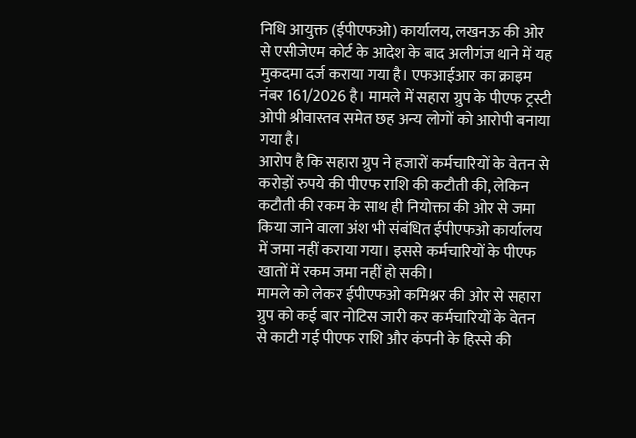निधि आयुक्त (ईपीएफओ) कार्यालय, लखनऊ की ओर से एसीजेएम कोर्ट के आदेश के बाद अलीगंज थाने में यह मुकदमा दर्ज कराया गया है। एफआईआर का क्राइम नंबर 161/2026 है। मामले में सहारा ग्रुप के पीएफ ट्रस्टी ओपी श्रीवास्तव समेत छह अन्य लोगों को आरोपी बनाया गया है।
आरोप है कि सहारा ग्रुप ने हजारों कर्मचारियों के वेतन से करोड़ों रुपये की पीएफ राशि की कटौती की, लेकिन कटौती की रकम के साथ ही नियोक्ता की ओर से जमा किया जाने वाला अंश भी संबंधित ईपीएफओ कार्यालय में जमा नहीं कराया गया। इससे कर्मचारियों के पीएफ खातों में रकम जमा नहीं हो सकी।
मामले को लेकर ईपीएफओ कमिश्नर की ओर से सहारा ग्रुप को कई बार नोटिस जारी कर कर्मचारियों के वेतन से काटी गई पीएफ राशि और कंपनी के हिस्से की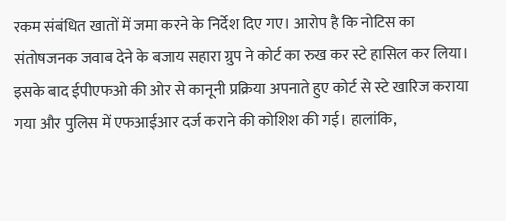रकम संबंधित खातों में जमा करने के निर्देश दिए गए। आरोप है कि नोटिस का संतोषजनक जवाब देने के बजाय सहारा ग्रुप ने कोर्ट का रुख कर स्टे हासिल कर लिया।
इसके बाद ईपीएफओ की ओर से कानूनी प्रक्रिया अपनाते हुए कोर्ट से स्टे खारिज कराया गया और पुलिस में एफआईआर दर्ज कराने की कोशिश की गई। हालांकि,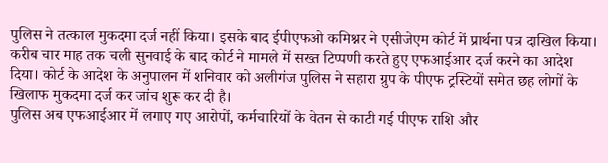पुलिस ने तत्काल मुकदमा दर्ज नहीं किया। इसके बाद ईपीएफओ कमिश्नर ने एसीजेएम कोर्ट में प्रार्थना पत्र दाखिल किया।
करीब चार माह तक चली सुनवाई के बाद कोर्ट ने मामले में सख्त टिप्पणी करते हुए एफआईआर दर्ज करने का आदेश दिया। कोर्ट के आदेश के अनुपालन में शनिवार को अलीगंज पुलिस ने सहारा ग्रुप के पीएफ ट्रस्टियों समेत छह लोगों के खिलाफ मुकदमा दर्ज कर जांच शुरू कर दी है।
पुलिस अब एफआईआर में लगाए गए आरोपों, कर्मचारियों के वेतन से काटी गई पीएफ राशि और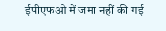ईपीएफओ में जमा नहीं की गई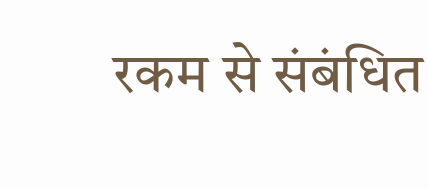रकम से संबंधित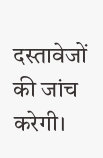दस्तावेजों की जांच करेगी।